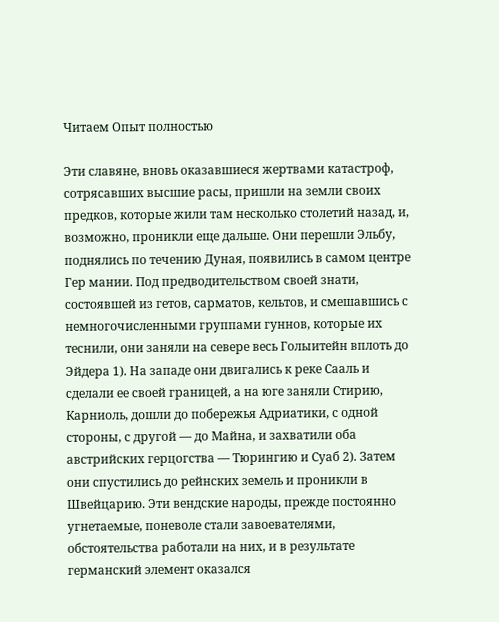Читаем Опыт полностью

Эти славяне, вновь оказавшиеся жертвами катастроф, сотрясавших высшие расы, пришли на земли своих предков, которые жили там несколько столетий назад, и, возможно, проникли еще дальше. Они перешли Эльбу, поднялись по течению Дуная, появились в самом центре Гер мании. Под предводительством своей знати, состоявшей из гетов, сарматов, кельтов, и смешавшись с немногочисленными группами гуннов, которые их теснили, они заняли на севере весь Голыитейн вплоть до Эйдера 1). На западе они двигались к реке Сааль и сделали ее своей границей, а на юге заняли Стирию, Карниоль, дошли до побережья Адриатики, с одной стороны, с другой — до Майна, и захватили оба австрийских герцогства — Тюрингию и Суаб 2). Затем они спустились до рейнских земель и проникли в Швейцарию. Эти вендские народы, прежде постоянно угнетаемые, поневоле стали завоевателями, обстоятельства работали на них, и в результате германский элемент оказался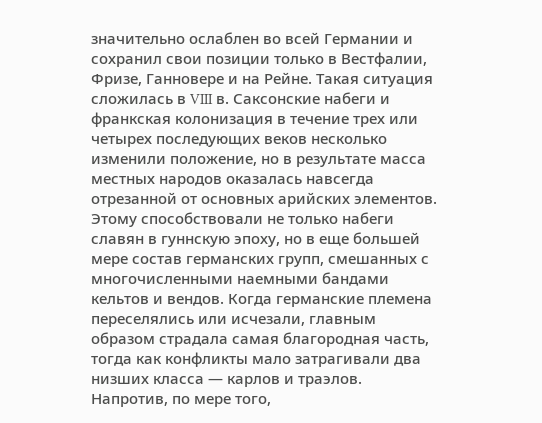значительно ослаблен во всей Германии и сохранил свои позиции только в Вестфалии, Фризе, Ганновере и на Рейне. Такая ситуация сложилась в VIII в. Саксонские набеги и франкская колонизация в течение трех или четырех последующих веков несколько изменили положение, но в результате масса местных народов оказалась навсегда отрезанной от основных арийских элементов. Этому способствовали не только набеги славян в гуннскую эпоху, но в еще большей мере состав германских групп, смешанных с многочисленными наемными бандами кельтов и вендов. Когда германские племена переселялись или исчезали, главным образом страдала самая благородная часть, тогда как конфликты мало затрагивали два низших класса — карлов и траэлов. Напротив, по мере того,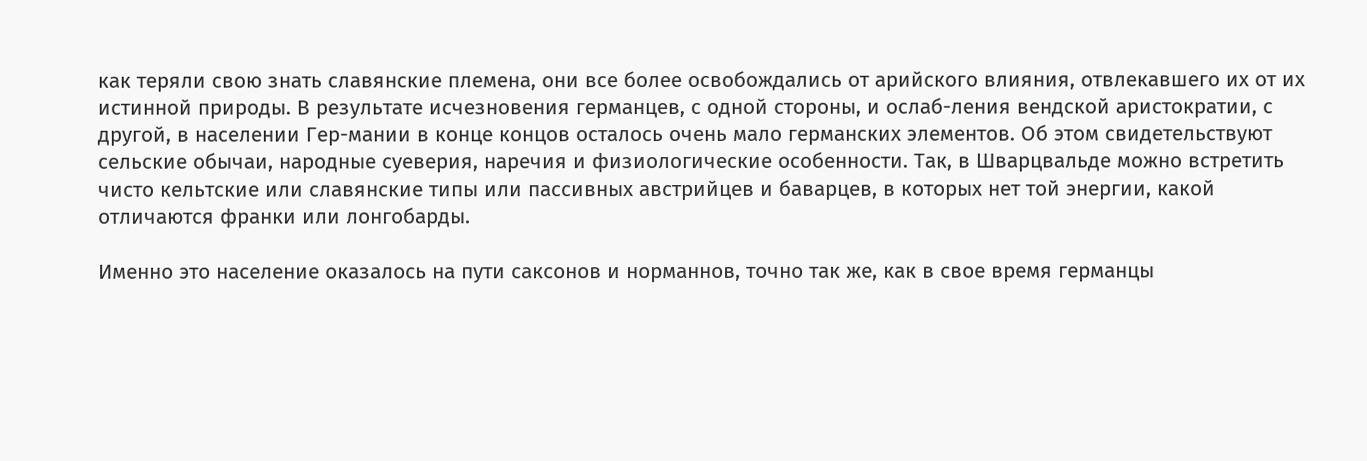как теряли свою знать славянские племена, они все более освобождались от арийского влияния, отвлекавшего их от их истинной природы. В результате исчезновения германцев, с одной стороны, и ослаб-ления вендской аристократии, с другой, в населении Гер-мании в конце концов осталось очень мало германских элементов. Об этом свидетельствуют сельские обычаи, народные суеверия, наречия и физиологические особенности. Так, в Шварцвальде можно встретить чисто кельтские или славянские типы или пассивных австрийцев и баварцев, в которых нет той энергии, какой отличаются франки или лонгобарды.

Именно это население оказалось на пути саксонов и норманнов, точно так же, как в свое время германцы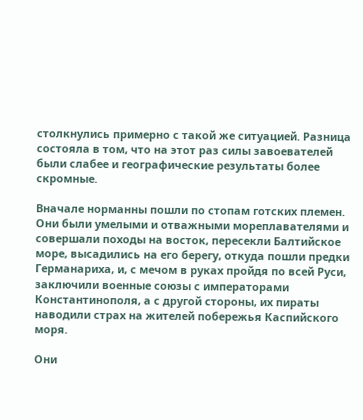столкнулись примерно с такой же ситуацией. Разница состояла в том, что на этот раз силы завоевателей были слабее и географические результаты более скромные.

Вначале норманны пошли по стопам готских племен. Они были умелыми и отважными мореплавателями и совершали походы на восток, пересекли Балтийское море, высадились на его берегу, откуда пошли предки Германариха, и, с мечом в руках пройдя по всей Руси, заключили военные союзы с императорами Константинополя, а с другой стороны, их пираты наводили страх на жителей побережья Каспийского моря.

Они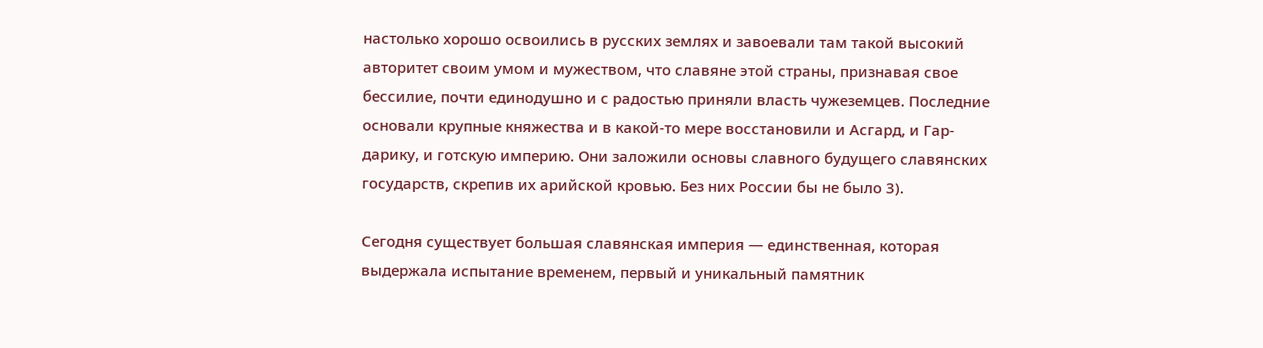настолько хорошо освоились в русских землях и завоевали там такой высокий авторитет своим умом и мужеством, что славяне этой страны, признавая свое бессилие, почти единодушно и с радостью приняли власть чужеземцев. Последние основали крупные княжества и в какой-то мере восстановили и Асгард, и Гар-дарику, и готскую империю. Они заложили основы славного будущего славянских государств, скрепив их арийской кровью. Без них России бы не было 3).

Сегодня существует большая славянская империя — единственная, которая выдержала испытание временем, первый и уникальный памятник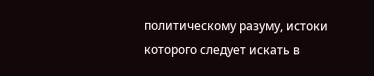политическому разуму, истоки которого следует искать в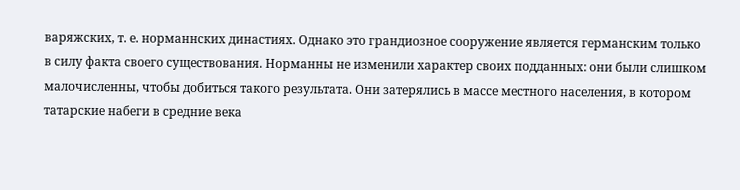варяжских, т. е. норманнских династиях. Однако это грандиозное сооружение является германским только в силу факта своего существования. Норманны не изменили характер своих подданных: они были слишком малочисленны, чтобы добиться такого результата. Они затерялись в массе местного населения, в котором татарские набеги в средние века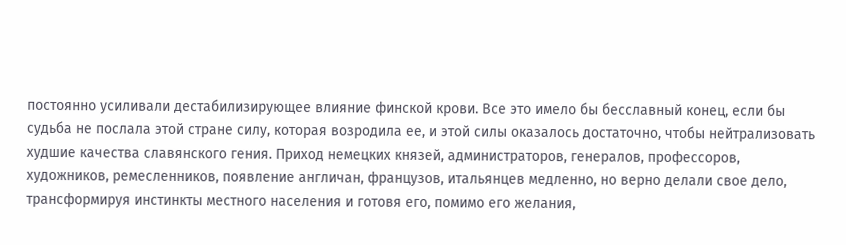постоянно усиливали дестабилизирующее влияние финской крови. Все это имело бы бесславный конец, если бы судьба не послала этой стране силу, которая возродила ее, и этой силы оказалось достаточно, чтобы нейтрализовать худшие качества славянского гения. Приход немецких князей, администраторов, генералов, профессоров, художников, ремесленников, появление англичан, французов, итальянцев медленно, но верно делали свое дело, трансформируя инстинкты местного населения и готовя его, помимо его желания,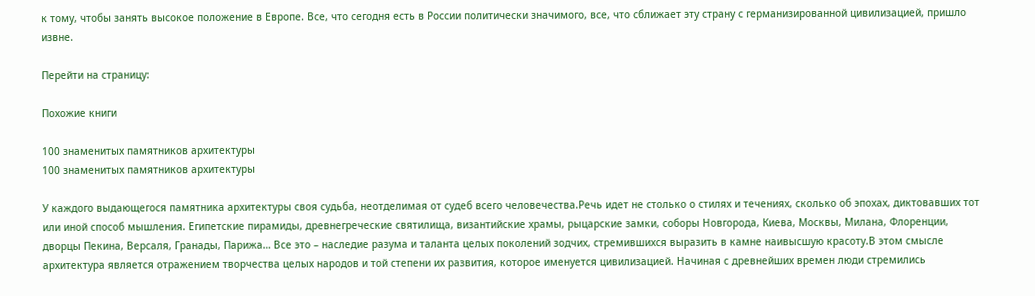к тому, чтобы занять высокое положение в Европе. Все, что сегодня есть в России политически значимого, все, что сближает эту страну с германизированной цивилизацией, пришло извне.

Перейти на страницу:

Похожие книги

100 знаменитых памятников архитектуры
100 знаменитых памятников архитектуры

У каждого выдающегося памятника архитектуры своя судьба, неотделимая от судеб всего человечества.Речь идет не столько о стилях и течениях, сколько об эпохах, диктовавших тот или иной способ мышления. Египетские пирамиды, древнегреческие святилища, византийские храмы, рыцарские замки, соборы Новгорода, Киева, Москвы, Милана, Флоренции, дворцы Пекина, Версаля, Гранады, Парижа… Все это – наследие разума и таланта целых поколений зодчих, стремившихся выразить в камне наивысшую красоту.В этом смысле архитектура является отражением творчества целых народов и той степени их развития, которое именуется цивилизацией. Начиная с древнейших времен люди стремились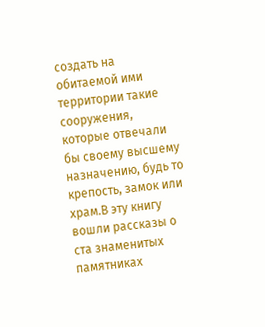создать на обитаемой ими территории такие сооружения, которые отвечали бы своему высшему назначению, будь то крепость, замок или храм.В эту книгу вошли рассказы о ста знаменитых памятниках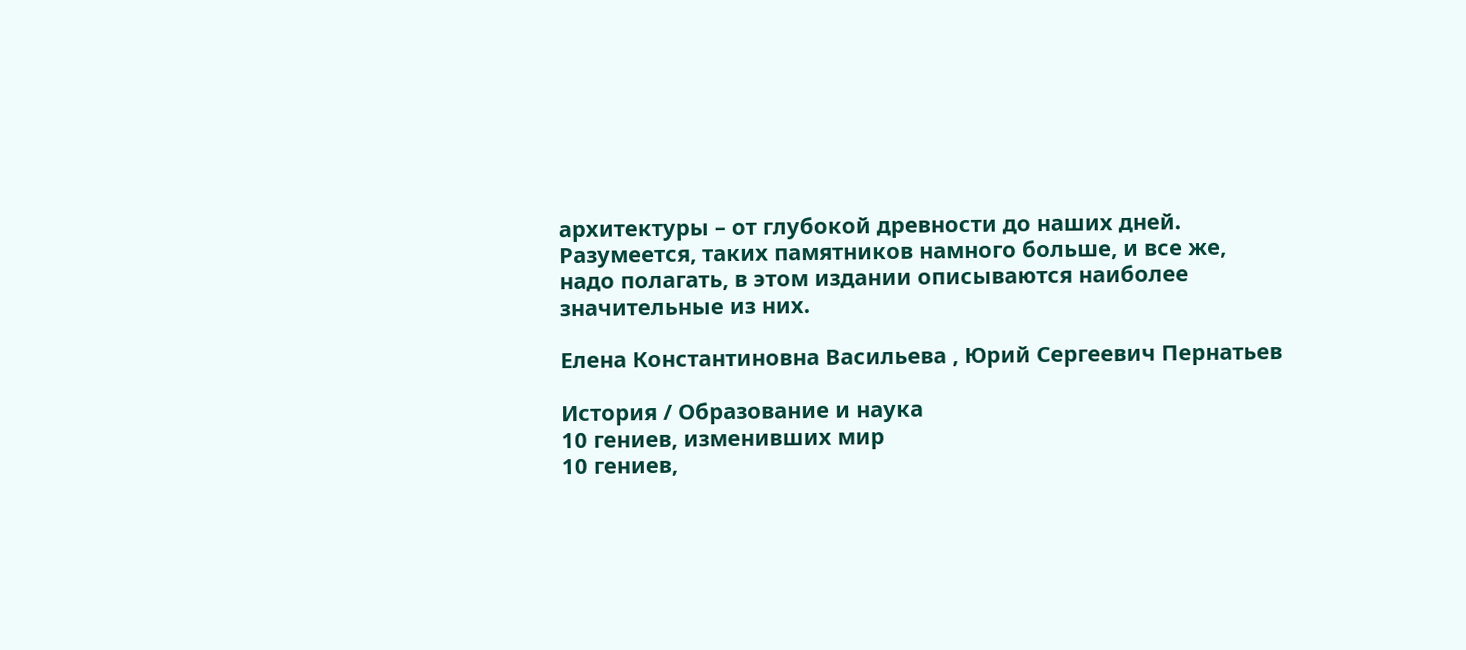архитектуры – от глубокой древности до наших дней. Разумеется, таких памятников намного больше, и все же, надо полагать, в этом издании описываются наиболее значительные из них.

Елена Константиновна Васильева , Юрий Сергеевич Пернатьев

История / Образование и наука
10 гениев, изменивших мир
10 гениев,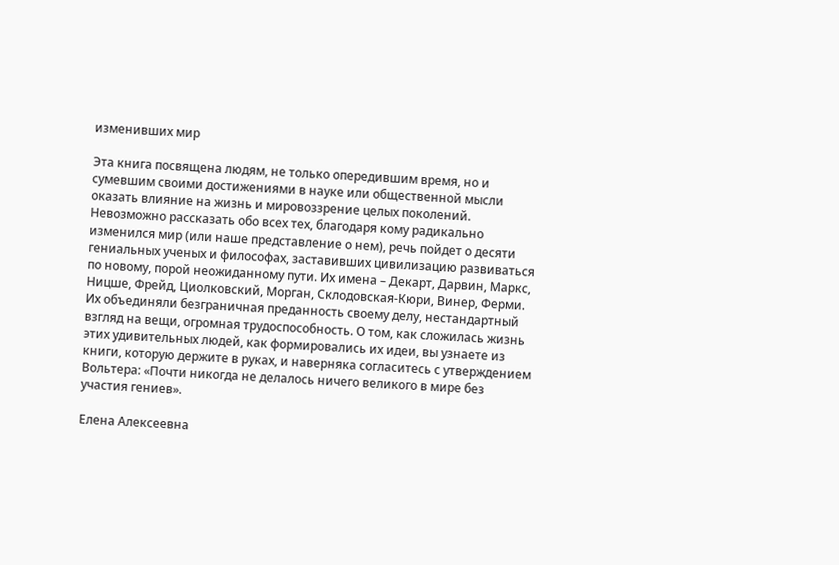изменивших мир

Эта книга посвящена людям, не только опередившим время, но и сумевшим своими достижениями в науке или общественной мысли оказать влияние на жизнь и мировоззрение целых поколений. Невозможно рассказать обо всех тех, благодаря кому радикально изменился мир (или наше представление о нем), речь пойдет о десяти гениальных ученых и философах, заставивших цивилизацию развиваться по новому, порой неожиданному пути. Их имена – Декарт, Дарвин, Маркс, Ницше, Фрейд, Циолковский, Морган, Склодовская-Кюри, Винер, Ферми. Их объединяли безграничная преданность своему делу, нестандартный взгляд на вещи, огромная трудоспособность. О том, как сложилась жизнь этих удивительных людей, как формировались их идеи, вы узнаете из книги, которую держите в руках, и наверняка согласитесь с утверждением Вольтера: «Почти никогда не делалось ничего великого в мире без участия гениев».

Елена Алексеевна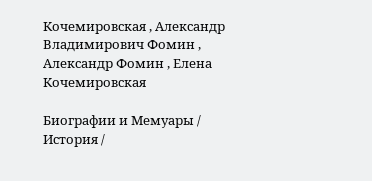Кочемировская , Александр Владимирович Фомин , Александр Фомин , Елена Кочемировская

Биографии и Мемуары / История /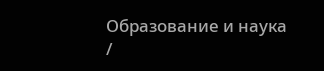Образование и наука /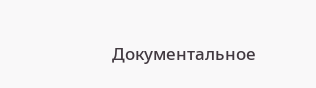Документальное